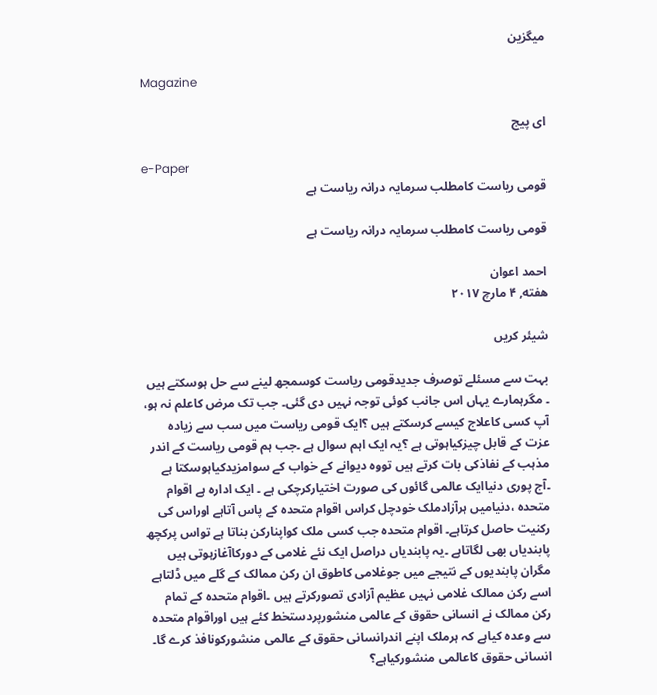میگزین

Magazine

ای پیج

e-Paper
قومی ریاست کامطلب سرمایہ درانہ ریاست ہے

قومی ریاست کامطلب سرمایہ درانہ ریاست ہے

احمد اعوان
هفته, ۴ مارچ ۲۰۱۷

شیئر کریں

بہت سے مسئلے توصرف جدیدقومی ریاست کوسمجھ لینے سے حل ہوسکتے ہیں ۔ مگرہمارے یہاں اس جانب کوئی توجہ نہیں دی گئی۔ جب تک مرض کاعلم نہ ہو، آپ کسی کاعلاج کیسے کرسکتے ہیں ؟ایک قومی ریاست میں سب سے زیادہ عزت کے قابل چیزکیاہوتی ہے ؟یہ ایک اہم سوال ہے ۔جب ہم قومی ریاست کے اندر مذہب کے نفاذکی بات کرتے ہیں تووہ دیوانے کے خواب کے سوامزیدکیاہوسکتا ہے ۔آج پوری دنیاایک عالمی گائوں کی صورت اختیارکرچکی ہے ۔ ایک ادارہ ہے اقوام متحدہ ،دنیامیں ہرآزادملک خودچل کراس اقوام متحدہ کے پاس آتاہے اوراس کی رکنیت حاصل کرتاہے۔ اقوام متحدہ جب کسی ملک کواپنارکن بناتا ہے تواس پرکچھ پابندیاں بھی لگاتاہے ۔یہ پابندیاں دراصل ایک نئے غلامی کے دورکاآغازہوتی ہیں مگران پابندیوں کے نتیجے میں جوغلامی کاطوق ان رکن ممالک کے گلے میں ڈلتاہے اسے رکن ممالک غلامی نہیں عظیم آزادی تصورکرتے ہیں ۔اقوام متحدہ کے تمام رکن ممالک نے انسانی حقوق کے عالمی منشورپردستخط کئے ہیں اوراقوام متحدہ سے وعدہ کیاہے کہ ہرملک اپنے اندرانسانی حقوق کے عالمی منشورکونافذ کرے گا۔
انسانی حقوق کاعالمی منشورکیاہے؟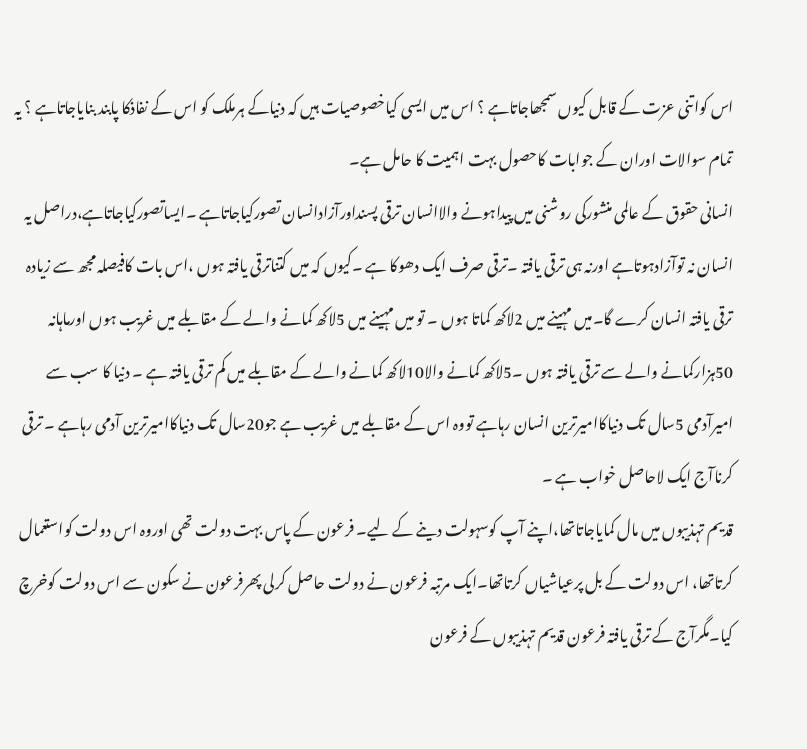اس کواتنی عزت کے قابل کیوں سمجھاجاتاہے ؟ اس میں ایسی کیاخصوصیات ہیں کہ دنیاکے ہرملک کو اس کے نفاذکا پابند بنایاجاتاہے ؟ یہ تمام سوالات اوران کے جوابات کاحصول بہت اہمیت کا حامل ہے۔
انسانی حقوق کے عالمی منشورکی روشنی میں پیداہونے والاانسان ترقی پسنداورآزادانسان تصورکیاجاتاہے ۔ایساتصورکیاجاتاہے،دراصل یہ انسان نہ توآزادہوتاہے اورنہ ہی ترقی یافتہ ۔ترقی صرف ایک دھوکا ہے ۔کیوں کہ میں کتناترقی یافتہ ہوں ،اس بات کافیصلہ مجھ سے زیادہ ترقی یافتہ انسان کرے گا۔میں مہینے میں 2لاکھ کماتا ہوں ۔ تو میں مہینے میں 5لاکھ کمانے والے کے مقابلے میں غریب ہوں اورماہانہ 50ہزارکمانے والے سے ترقی یافتہ ہوں ۔5لاکھ کمانے والا10لاکھ کمانے والے کے مقابلے میں کم ترقی یافتہ ہے ۔ دنیا کا سب سے امیرآدمی 5سال تک دنیاکاامیرترین انسان رہاہے تووہ اس کے مقابلے میں غریب ہے جو20سال تک دنیاکاامیرترین آدمی رہاہے ۔ ترقی کرناآج ایک لاحاصل خواب ہے ۔
قدیم تہذیبوں میں مال کمایاجاتاتھا،اپنے آپ کوسہولت دینے کے لیے۔ فرعون کے پاس بہت دولت تھی اوروہ اس دولت کواستعمال کرتاتھا، اس دولت کے بل پرعیاشیاں کرتاتھا۔ایک مرتبہ فرعون نے دولت حاصل کرلی پھرفرعون نے سکون سے اس دولت کوخرچ کیا۔مگرآج کے ترقی یافتہ فرعون قدیم تہذیبوں کے فرعون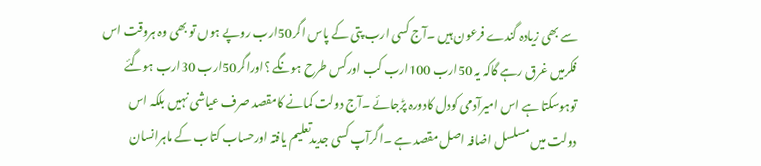سے بھی زیادہ گندے فرعون ہیں ۔آج کسی ارب پتی کے پاس اگر50ارب روپے ہوں تو بھی وہ ہروقت اس فکرمیں غرق رہے گاکہ یہ 50ارب 100ارب کب اورکس طرح ہونگے ؟اوراگر50ارب 30ارب ہوگئے توہوسکتا ہے اس امیرآدمی کودل کادورہ پڑجائے ۔آج دولت کمانے کامقصد صرف عیاشی نہیں بلکہ اس دولت میں مسلسل اضافہ اصل مقصد ہے ۔اگرآپ کسی جدیدتعلیم یافتہ اورحساب کتاب کے ماہرانسان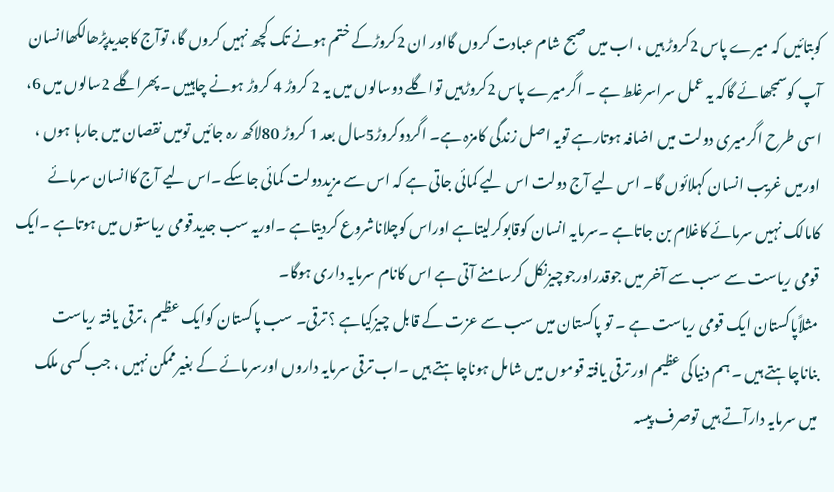کوبتائیں کہ میرے پاس 2کروڑ ہیں ، اب میں صبح شام عبادت کروں گااور ان 2کروڑکے ختم ہونے تک کچھ نہیں کروں گا، توآج کاجدیدپڑھالکھاانسان آپ کوسمجھائے گاکہ یہ عمل سراسرغلط ہے ۔ اگرمیرے پاس 2کروڑہیں تواگلے دوسالوں میں یہ 2 کروڑ 4 کروڑ ہونے چاہییں ۔پھراگلے 2سالوں میں 6، اسی طرح اگرمیری دولت میں اضافہ ہوتارہے تویہ اصل زندگی کامزہ ہے۔ اگردوکروڑ5سال بعد 1 کروڑ 80لاکھ رہ جائیں تومیں نقصان میں جارہا ہوں ، اورمیں غریب انسان کہلائوں گا۔ اس لیے آج دولت اس لیے کمائی جاتی ہے کہ اس سے مزیددولت کمائی جاسکے ۔اس لیے آج کاانسان سرمائے کامالک نہیں سرمائے کاغلام بن جاتاہے ۔سرمایہ انسان کوقابوکرلیتاہے اوراس کوچلاناشروع کردیتاہے ۔اوریہ سب جدیدقومی ریاستوں میں ہوتاہے ۔ایک قومی ریاست سے سب سے آخر میں جوقدراورجوچیزنکل کرسامنے آتی ہے اس کانام سرمایہ داری ہوگا۔
مثلاًپاکستان ایک قومی ریاست ہے ۔ تو پاکستان میں سب سے عزت کے قابل چیزکیاہے ؟ ترقی۔ سب پاکستان کوایک عظیم ،ترقی یافتہ ریاست بناناچاہتے ہیں ۔ ہم دنیاکی عظیم اور ترقی یافتہ قوموں میں شامل ہوناچاہتے ہیں ۔اب ترقی سرمایہ داروں اورسرمائے کے بغیرممکن نہیں ، جب کسی ملک میں سرمایہ دارآتے ہیں توصرف پیسہ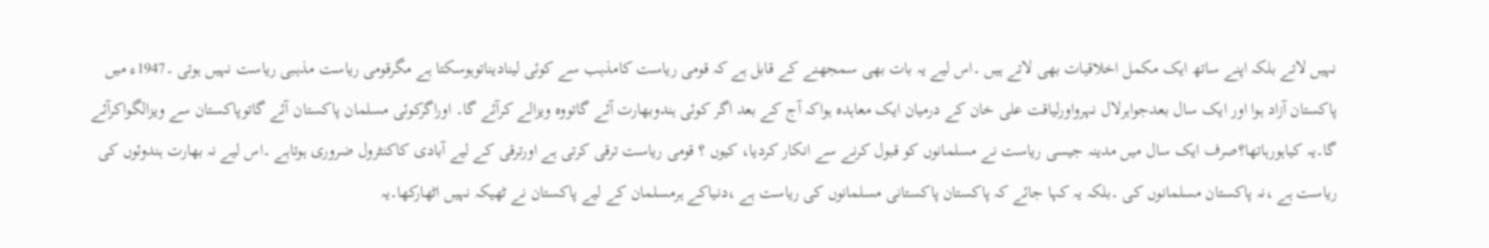نہیں لاتے بلکہ اپنے ساتھ ایک مکمل اخلاقیات بھی لاتے ہیں ۔اس لیے یہ بات بھی سمجھنے کے قابل ہے کہ قومی ریاست کامذہب سے کوئی لینادیناتوہوسکتا ہے مگرقومی ریاست مذہبی ریاست نہیں ہوتی ۔1947ء میں پاکستان آزاد ہوا اور ایک سال بعدجواہرلال نہرواورلیاقت علی خان کے درمیان ایک معاہدہ ہواکہ آج کے بعد اگر کوئی ہندوبھارت آئے گاتووہ ویزالے کرآئے گا۔ اوراگرکوئی مسلمان پاکستان آئے گاتوپاکستان سے ویزالگواکرآئے گا۔یہ کیاہورہاتھا؟صرف ایک سال میں مدینہ جیسی ریاست نے مسلمانوں کو قبول کرنے سے انکار کردیا، کیوں ؟ قومی ریاست ترقی کرتی ہے اورترقی کے لیے آبادی کاکنٹرول ضروری ہوتاہے ۔اس لیے نہ بھارت ہندوئوں کی ریاست ہے ،نہ پاکستان مسلمانوں کی ۔بلکہ یہ کہا جائے کہ پاکستان پاکستانی مسلمانوں کی ریاست ہے ،دنیاکے ہرمسلمان کے لیے پاکستان نے ٹھیکہ نہیں اٹھارکھا۔یہ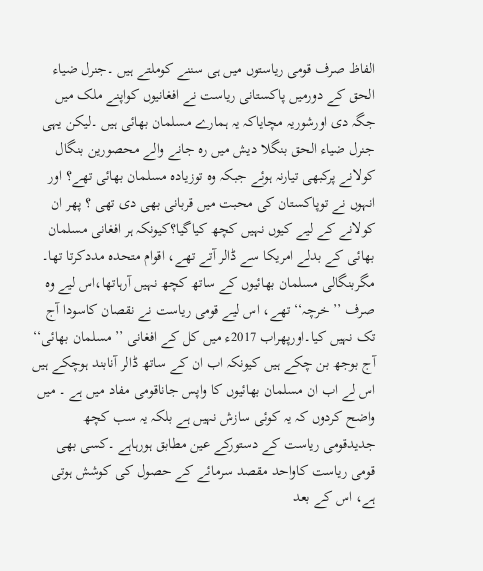الفاظ صرف قومی ریاستوں میں ہی سننے کوملتے ہیں ۔جنرل ضیاء الحق کے دورمیں پاکستانی ریاست نے افغانیوں کواپنے ملک میں جگہ دی اورشوریہ مچایاکہ یہ ہمارے مسلمان بھائی ہیں ۔لیکن یہی جنرل ضیاء الحق بنگلا دیش میں رہ جانے والے محصورین بنگال کولانے پرکبھی تیارنہ ہوئے جبکہ وہ توزیادہ مسلمان بھائی تھے؟ اور انہوں نے توپاکستان کی محبت میں قربانی بھی دی تھی ؟ پھر ان کولانے کے لیے کیوں نہیں کچھ کیاگیا؟کیونکہ ہر افغانی مسلمان بھائی کے بدلے امریکا سے ڈالر آتے تھے، اقوام متحدہ مددکرتا تھا۔ مگربنگالی مسلمان بھائیوں کے ساتھ کچھ نہیں آرہاتھا،اس لیے وہ صرف ’’خرچہ‘‘ تھے، اس لیے قومی ریاست نے نقصان کاسودا آج تک نہیں کیا۔اورپھراب 2017ء میں کل کے افغانی ’’مسلمان بھائی‘‘ آج بوجھ بن چکے ہیں کیونکہ اب ان کے ساتھ ڈالر آنابند ہوچکے ہیں اس لے اب ان مسلمان بھائیوں کا واپس جاناقومی مفاد میں ہے ۔ میں واضح کردوں کہ یہ کوئی سازش نہیں ہے بلکہ یہ سب کچھ جدیدقومی ریاست کے دستورکے عین مطابق ہورہاہے ۔کسی بھی قومی ریاست کاواحد مقصد سرمائے کے حصول کی کوشش ہوتی ہے، اس کے بعد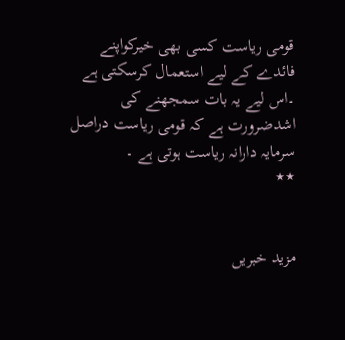قومی ریاست کسی بھی خیرکواپنے فائدے کے لیے استعمال کرسکتی ہے ۔اس لیے یہ بات سمجھنے کی اشدضرورت ہے کہ قومی ریاست دراصل سرمایہ دارانہ ریاست ہوتی ہے ۔
٭٭


مزید خبریں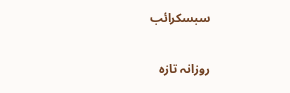سبسکرائب

روزانہ تازہ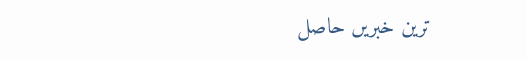ترین خبریں حاصل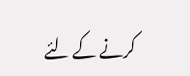کرنے کے لئے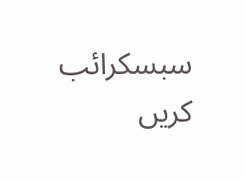سبسکرائب کریں